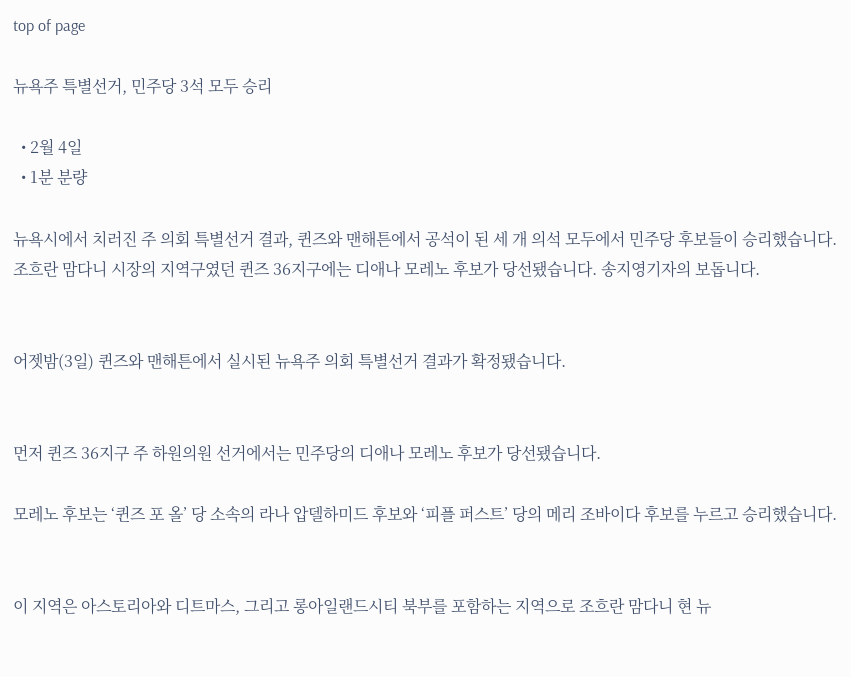top of page

뉴욕주 특별선거, 민주당 3석 모두 승리

  • 2월 4일
  • 1분 분량

뉴욕시에서 치러진 주 의회 특별선거 결과, 퀸즈와 맨해튼에서 공석이 된 세 개 의석 모두에서 민주당 후보들이 승리했습니다. 조흐란 맘다니 시장의 지역구였던 퀸즈 36지구에는 디애나 모레노 후보가 당선됐습니다. 송지영기자의 보돕니다.


어젯밤(3일) 퀸즈와 맨해튼에서 실시된 뉴욕주 의회 특별선거 결과가 확정됐습니다.


먼저 퀸즈 36지구 주 하원의원 선거에서는 민주당의 디애나 모레노 후보가 당선됐습니다.

모레노 후보는 ‘퀸즈 포 올’ 당 소속의 라나 압델하미드 후보와 ‘피플 퍼스트’ 당의 메리 조바이다 후보를 누르고 승리했습니다.


이 지역은 아스토리아와 디트마스, 그리고 롱아일랜드시티 북부를 포함하는 지역으로 조흐란 맘다니 현 뉴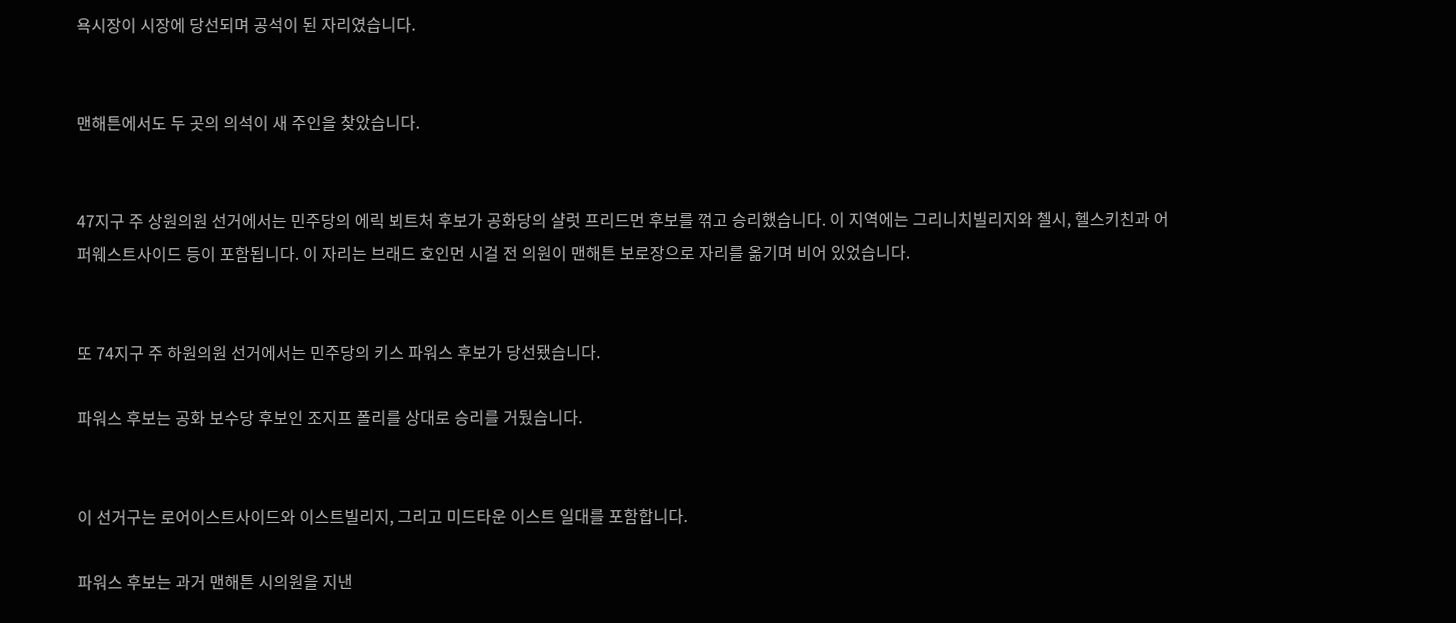욕시장이 시장에 당선되며 공석이 된 자리였습니다.


맨해튼에서도 두 곳의 의석이 새 주인을 찾았습니다.


47지구 주 상원의원 선거에서는 민주당의 에릭 뵈트처 후보가 공화당의 샬럿 프리드먼 후보를 꺾고 승리했습니다. 이 지역에는 그리니치빌리지와 첼시, 헬스키친과 어퍼웨스트사이드 등이 포함됩니다. 이 자리는 브래드 호인먼 시걸 전 의원이 맨해튼 보로장으로 자리를 옮기며 비어 있었습니다.


또 74지구 주 하원의원 선거에서는 민주당의 키스 파워스 후보가 당선됐습니다.

파워스 후보는 공화 보수당 후보인 조지프 폴리를 상대로 승리를 거뒀습니다.


이 선거구는 로어이스트사이드와 이스트빌리지, 그리고 미드타운 이스트 일대를 포함합니다.

파워스 후보는 과거 맨해튼 시의원을 지낸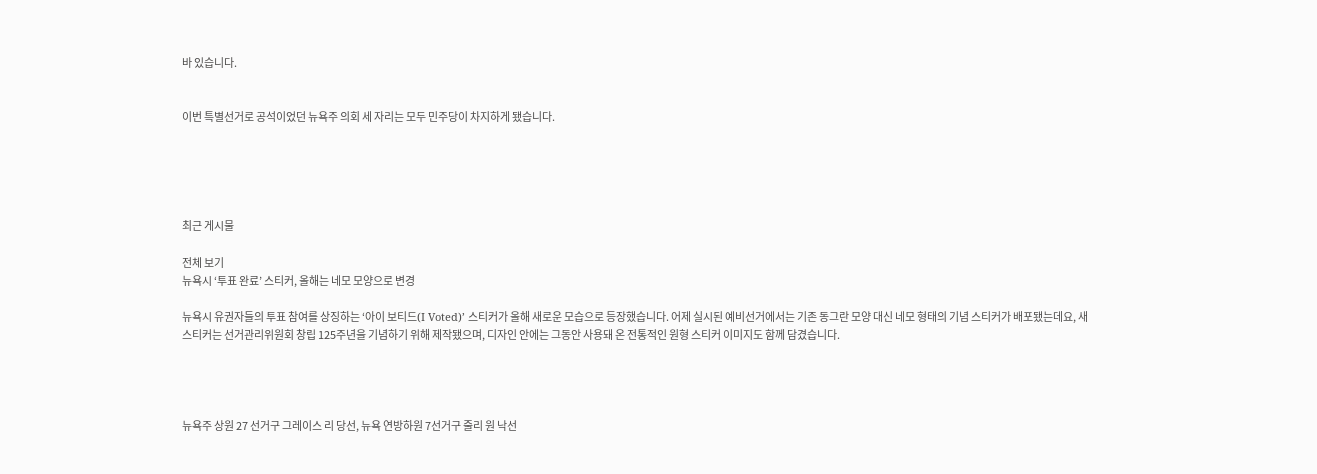바 있습니다.


이번 특별선거로 공석이었던 뉴욕주 의회 세 자리는 모두 민주당이 차지하게 됐습니다.





최근 게시물

전체 보기
뉴욕시 ‘투표 완료’ 스티커, 올해는 네모 모양으로 변경

뉴욕시 유권자들의 투표 참여를 상징하는 ‘아이 보티드(I Voted)’ 스티커가 올해 새로운 모습으로 등장했습니다. 어제 실시된 예비선거에서는 기존 동그란 모양 대신 네모 형태의 기념 스티커가 배포됐는데요, 새 스티커는 선거관리위원회 창립 125주년을 기념하기 위해 제작됐으며, 디자인 안에는 그동안 사용돼 온 전통적인 원형 스티커 이미지도 함께 담겼습니다.




뉴욕주 상원 27 선거구 그레이스 리 당선, 뉴욕 연방하원 7선거구 줄리 원 낙선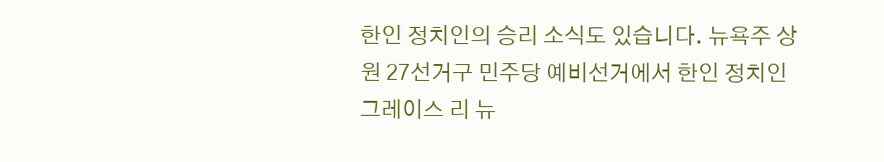한인 정치인의 승리 소식도 있습니다. 뉴욕주 상원 27선거구 민주당 예비선거에서 한인 정치인 그레이스 리 뉴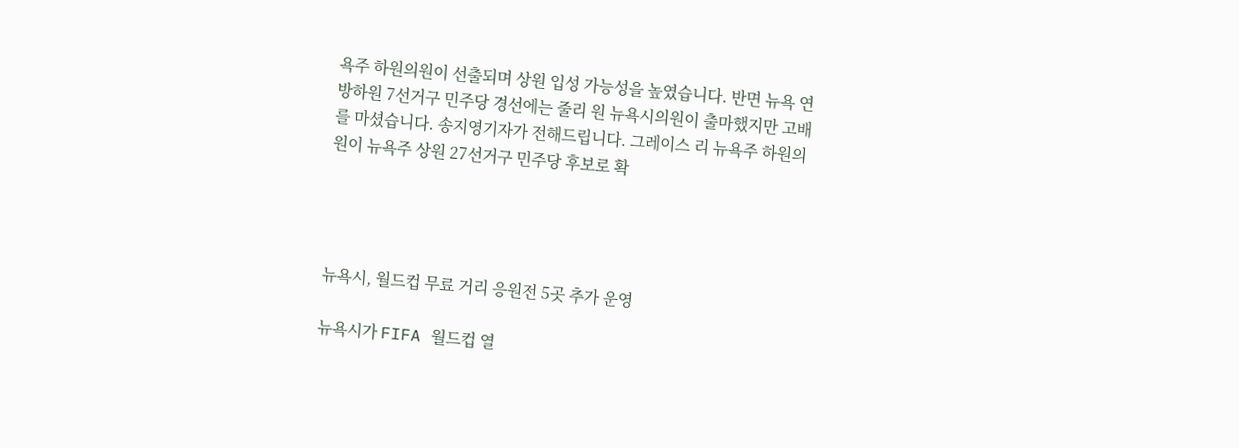욕주 하원의원이 선출되며 상원 입성 가능성을 높였습니다. 반면 뉴욕 연방하원 7선거구 민주당 경선에는 줄리 원 뉴욕시의원이 출마했지만 고배를 마셨습니다. 송지영기자가 전해드립니다. 그레이스 리 뉴욕주 하원의원이 뉴욕주 상원 27선거구 민주당 후보로 확




뉴욕시, 월드컵 무료 거리 응원전 5곳 추가 운영

뉴욕시가 FIFA 월드컵 열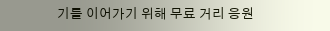기를 이어가기 위해 무료 거리 응원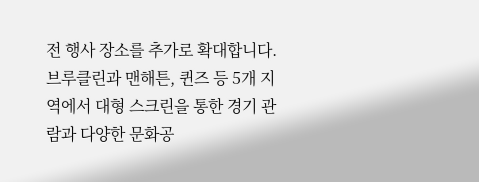전 행사 장소를 추가로 확대합니다. 브루클린과 맨해튼, 퀸즈 등 5개 지역에서 대형 스크린을 통한 경기 관람과 다양한 문화공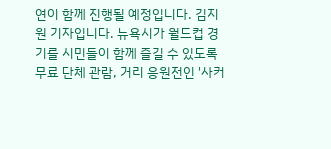연이 함께 진행될 예정입니다. 김지원 기자입니다. 뉴욕시가 월드컵 경기를 시민들이 함께 즐길 수 있도록 무료 단체 관람, 거리 응원전인 '사커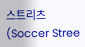스트리츠(Soccer Stree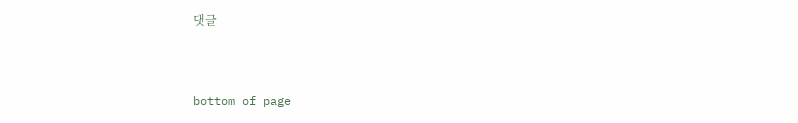댓글


bottom of page